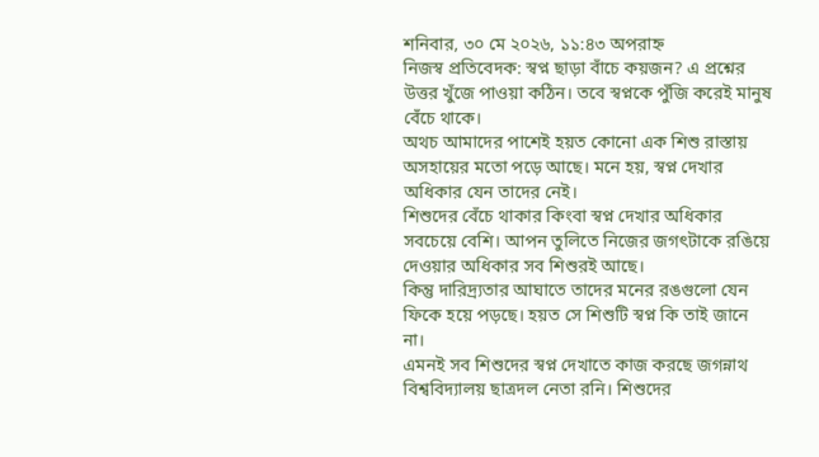শনিবার, ৩০ মে ২০২৬, ১১:৪৩ অপরাহ্ন
নিজস্ব প্রতিবেদক: স্বপ্ন ছাড়া বাঁচে কয়জন? এ প্রশ্নের উত্তর খুঁজে পাওয়া কঠিন। তবে স্বপ্নকে পুঁজি করেই মানুষ বেঁচে থাকে।
অথচ আমাদের পাশেই হয়ত কোনো এক শিশু রাস্তায় অসহায়ের মতো পড়ে আছে। মনে হয়, স্বপ্ন দেখার অধিকার যেন তাদের নেই।
শিশুদের বেঁচে থাকার কিংবা স্বপ্ন দেখার অধিকার সবচেয়ে বেশি। আপন তুলিতে নিজের জগৎটাকে রঙিয়ে দেওয়ার অধিকার সব শিশুরই আছে।
কিন্তু দারিদ্র্যতার আঘাতে তাদের মনের রঙগুলো যেন ফিকে হয়ে পড়ছে। হয়ত সে শিশুটি স্বপ্ন কি তাই জানে না।
এমনই সব শিশুদের স্বপ্ন দেখাতে কাজ করছে জগন্নাথ বিশ্ববিদ্যালয় ছাত্রদল নেতা রনি। শিশুদের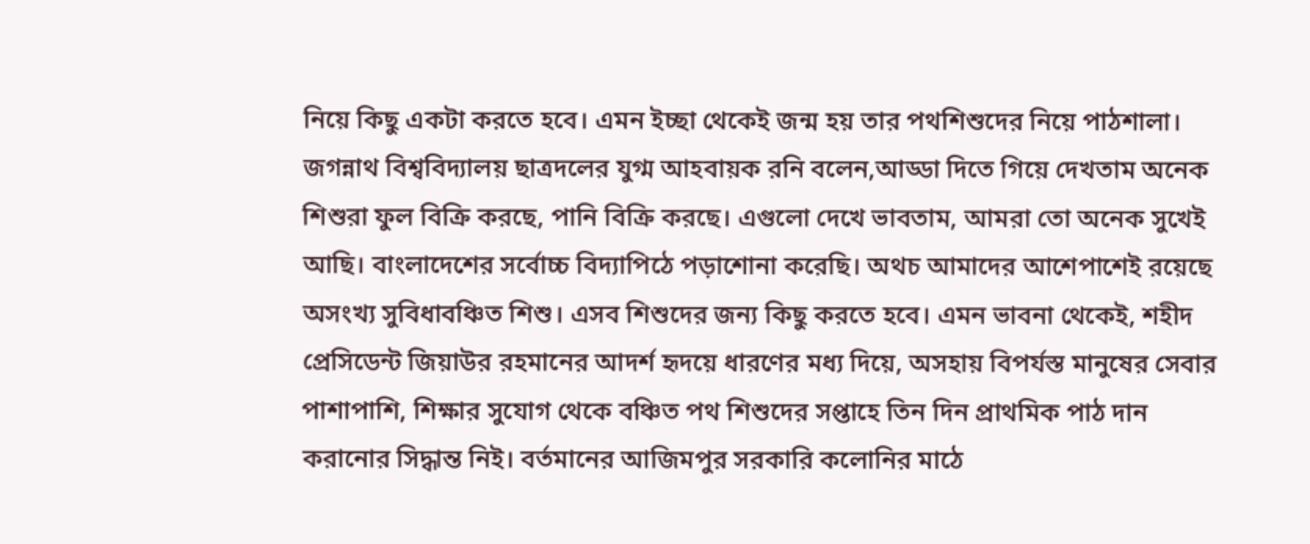নিয়ে কিছু একটা করতে হবে। এমন ইচ্ছা থেকেই জন্ম হয় তার পথশিশুদের নিয়ে পাঠশালা।
জগন্নাথ বিশ্ববিদ্যালয় ছাত্রদলের যুগ্ম আহবায়ক রনি বলেন,আড্ডা দিতে গিয়ে দেখতাম অনেক শিশুরা ফুল বিক্রি করছে, পানি বিক্রি করছে। এগুলো দেখে ভাবতাম, আমরা তো অনেক সুখেই আছি। বাংলাদেশের সর্বোচ্চ বিদ্যাপিঠে পড়াশোনা করেছি। অথচ আমাদের আশেপাশেই রয়েছে অসংখ্য সুবিধাবঞ্চিত শিশু। এসব শিশুদের জন্য কিছু করতে হবে। এমন ভাবনা থেকেই, শহীদ প্রেসিডেন্ট জিয়াউর রহমানের আদর্শ হৃদয়ে ধারণের মধ্য দিয়ে, অসহায় বিপর্যস্ত মানুষের সেবার পাশাপাশি, শিক্ষার সুযোগ থেকে বঞ্চিত পথ শিশুদের সপ্তাহে তিন দিন প্রাথমিক পাঠ দান করানোর সিদ্ধান্ত নিই। বর্তমানের আজিমপুর সরকারি কলোনির মাঠে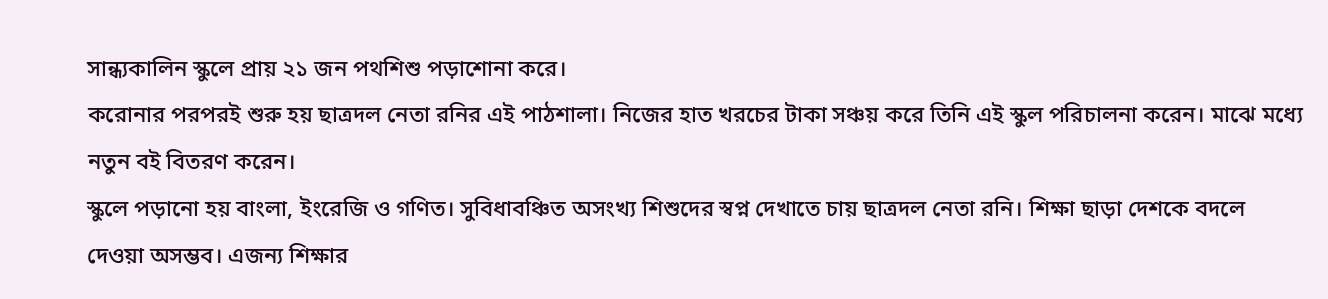সান্ধ্যকালিন স্কুলে প্রায় ২১ জন পথশিশু পড়াশোনা করে।
করোনার পরপরই শুরু হয় ছাত্রদল নেতা রনির এই পাঠশালা। নিজের হাত খরচের টাকা সঞ্চয় করে তিনি এই স্কুল পরিচালনা করেন। মাঝে মধ্যে নতুন বই বিতরণ করেন।
স্কুলে পড়ানো হয় বাংলা, ইংরেজি ও গণিত। সুবিধাবঞ্চিত অসংখ্য শিশুদের স্বপ্ন দেখাতে চায় ছাত্রদল নেতা রনি। শিক্ষা ছাড়া দেশকে বদলে দেওয়া অসম্ভব। এজন্য শিক্ষার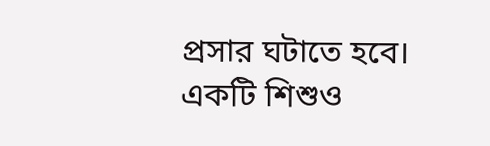প্রসার ঘটাতে হবে। একটি শিশুও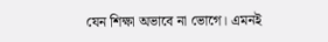যেন শিক্ষা অভাবে না ভোগে। এমনই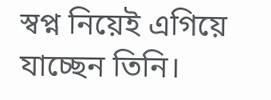স্বপ্ন নিয়েই এগিয়ে যাচ্ছেন তিনি।